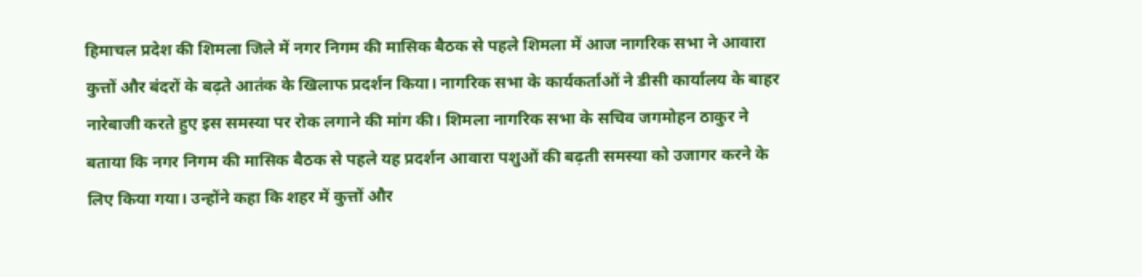हिमाचल प्रदेश की शिमला जिले में नगर निगम की मासिक बैठक से पहले शिमला में आज नागरिक सभा ने आवारा कुत्तों और बंदरों के बढ़ते आतंक के खिलाफ प्रदर्शन किया। नागरिक सभा के कार्यकर्ताओं ने डीसी कार्यालय के बाहर नारेबाजी करते हुए इस समस्या पर रोक लगाने की मांग की। शिमला नागरिक सभा के सचिव जगमोहन ठाकुर ने बताया कि नगर निगम की मासिक बैठक से पहले यह प्रदर्शन आवारा पशुओं की बढ़ती समस्या को उजागर करने के लिए किया गया। उन्होंने कहा कि शहर में कुत्तों और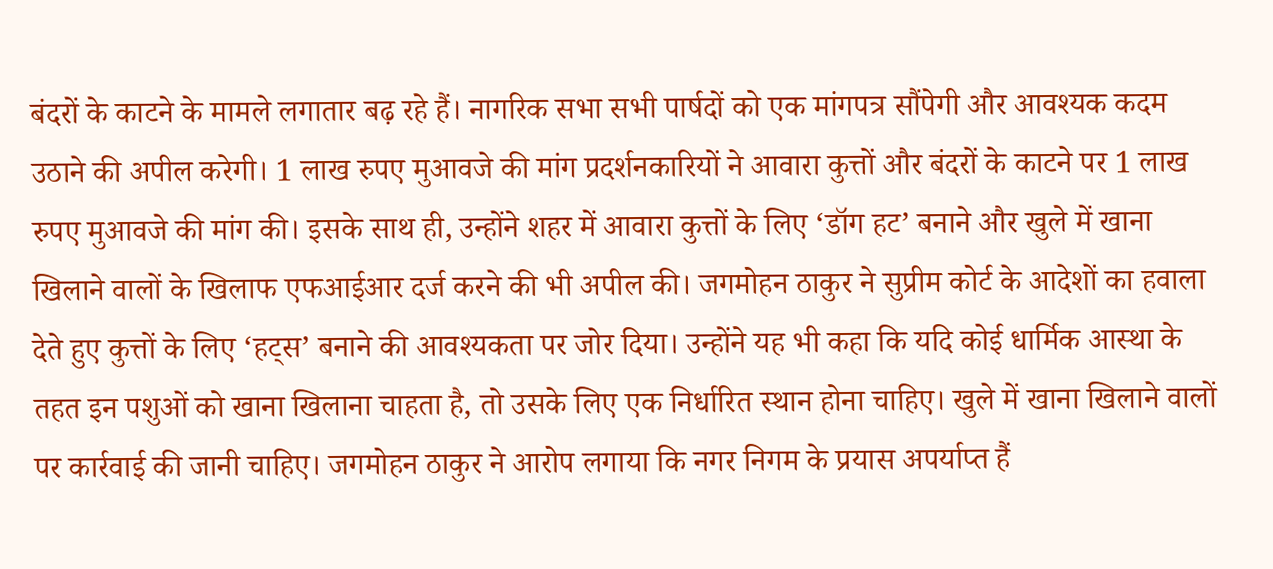बंदरों के काटने के मामले लगातार बढ़ रहे हैं। नागरिक सभा सभी पार्षदों को एक मांगपत्र सौंपेगी और आवश्यक कदम उठाने की अपील करेगी। 1 लाख रुपए मुआवजे की मांग प्रदर्शनकारियों ने आवारा कुत्तों और बंदरों के काटने पर 1 लाख रुपए मुआवजे की मांग की। इसके साथ ही, उन्होंने शहर में आवारा कुत्तों के लिए ‘डॉग हट’ बनाने और खुले में खाना खिलाने वालों के खिलाफ एफआईआर दर्ज करने की भी अपील की। जगमोहन ठाकुर ने सुप्रीम कोर्ट के आदेशों का हवाला देते हुए कुत्तों के लिए ‘हट्स’ बनाने की आवश्यकता पर जोर दिया। उन्होंने यह भी कहा कि यदि कोई धार्मिक आस्था के तहत इन पशुओं को खाना खिलाना चाहता है, तो उसके लिए एक निर्धारित स्थान होना चाहिए। खुले में खाना खिलाने वालों पर कार्रवाई की जानी चाहिए। जगमोहन ठाकुर ने आरोप लगाया कि नगर निगम के प्रयास अपर्याप्त हैं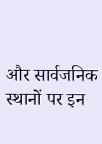और सार्वजनिक स्थानों पर इन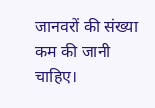जानवरों की संख्या कम की जानी चाहिए।